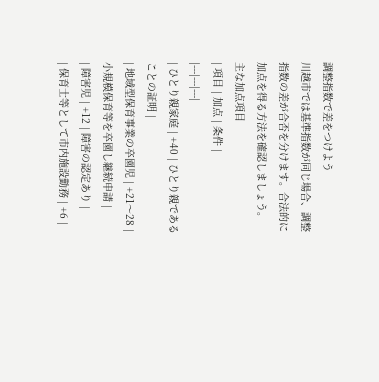調整指数で差をつけよう
川越市では基準指数が同じ場合、調整指数の差が合否を分けます。合法的に加点を得る方法を確認しましょう。
主な加点項目
| 項目 | 加点 | 条件 |
|---|---|---|
| ひとり親家庭 | +40 | ひとり親であることの証明 |
| 地域型保育事業の卒園児 | +21〜28 | 小規模保育等を卒園し継続申請 |
| 障害児 | +12 | 障害の認定あり |
| 保育士等として市内施設勤務 | +6 |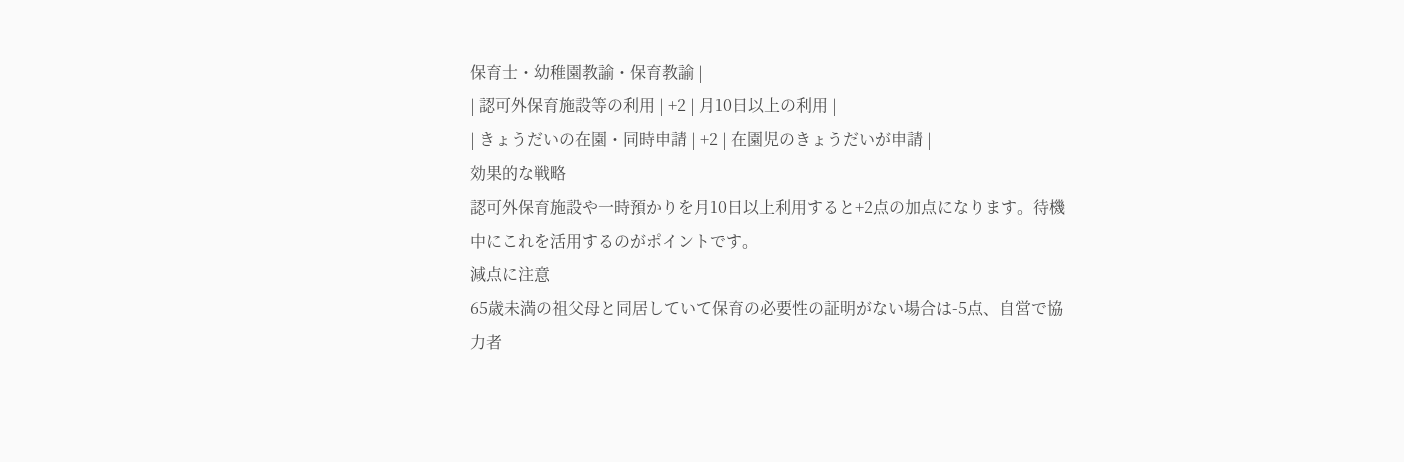保育士・幼稚園教諭・保育教諭 |
| 認可外保育施設等の利用 | +2 | 月10日以上の利用 |
| きょうだいの在園・同時申請 | +2 | 在園児のきょうだいが申請 |
効果的な戦略
認可外保育施設や一時預かりを月10日以上利用すると+2点の加点になります。待機中にこれを活用するのがポイントです。
減点に注意
65歳未満の祖父母と同居していて保育の必要性の証明がない場合は-5点、自営で協力者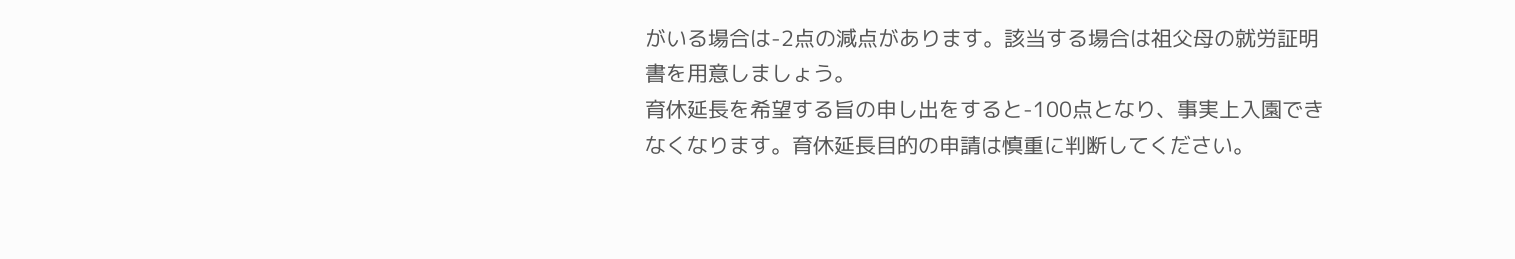がいる場合は-2点の減点があります。該当する場合は祖父母の就労証明書を用意しましょう。
育休延長を希望する旨の申し出をすると-100点となり、事実上入園できなくなります。育休延長目的の申請は慎重に判断してください。